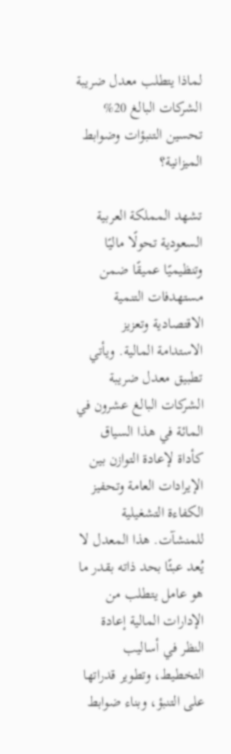لماذا يتطلب معدل ضريبة الشركات البالغ 20% تحسين التنبؤات وضوابط الميزانية؟

تشهد المملكة العربية السعودية تحولًا ماليًا وتنظيميًا عميقًا ضمن مستهدفات التنمية الاقتصادية وتعزيز الاستدامة المالية. ويأتي تطبيق معدل ضريبة الشركات البالغ عشرون في المائة في هذا السياق كأداة لإعادة التوازن بين الإيرادات العامة وتحفيز الكفاءة التشغيلية للمنشآت. هذا المعدل لا يُعد عبئًا بحد ذاته بقدر ما هو عامل يتطلب من الإدارات المالية إعادة النظر في أساليب التخطيط، وتطوير قدراتها على التنبؤ، وبناء ضوابط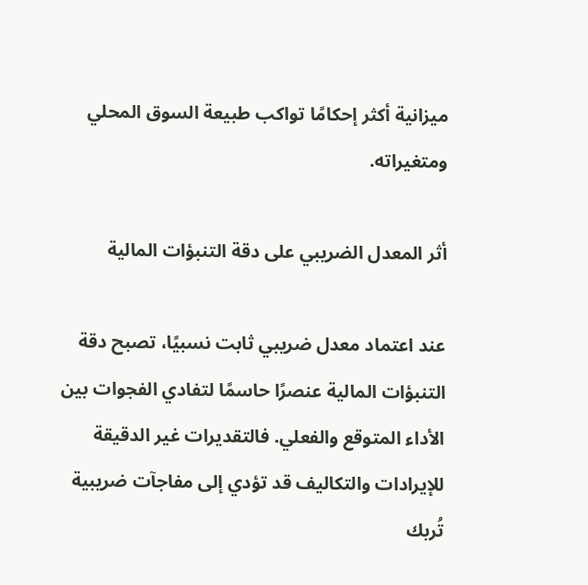ميزانية أكثر إحكامًا تواكب طبيعة السوق المحلي ومتغيراته.

أثر المعدل الضريبي على دقة التنبؤات المالية

عند اعتماد معدل ضريبي ثابت نسبيًا، تصبح دقة التنبؤات المالية عنصرًا حاسمًا لتفادي الفجوات بين الأداء المتوقع والفعلي. فالتقديرات غير الدقيقة للإيرادات والتكاليف قد تؤدي إلى مفاجآت ضريبية تُربك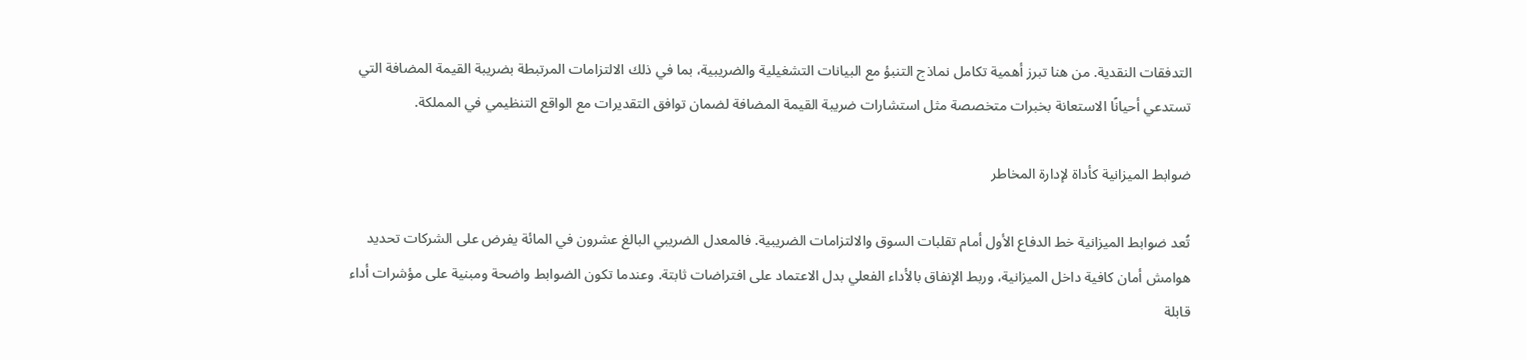التدفقات النقدية. من هنا تبرز أهمية تكامل نماذج التنبؤ مع البيانات التشغيلية والضريبية، بما في ذلك الالتزامات المرتبطة بضريبة القيمة المضافة التي تستدعي أحيانًا الاستعانة بخبرات متخصصة مثل استشارات ضريبة القيمة المضافة لضمان توافق التقديرات مع الواقع التنظيمي في المملكة.

ضوابط الميزانية كأداة لإدارة المخاطر

تُعد ضوابط الميزانية خط الدفاع الأول أمام تقلبات السوق والالتزامات الضريبية. فالمعدل الضريبي البالغ عشرون في المائة يفرض على الشركات تحديد هوامش أمان كافية داخل الميزانية، وربط الإنفاق بالأداء الفعلي بدل الاعتماد على افتراضات ثابتة. وعندما تكون الضوابط واضحة ومبنية على مؤشرات أداء قابلة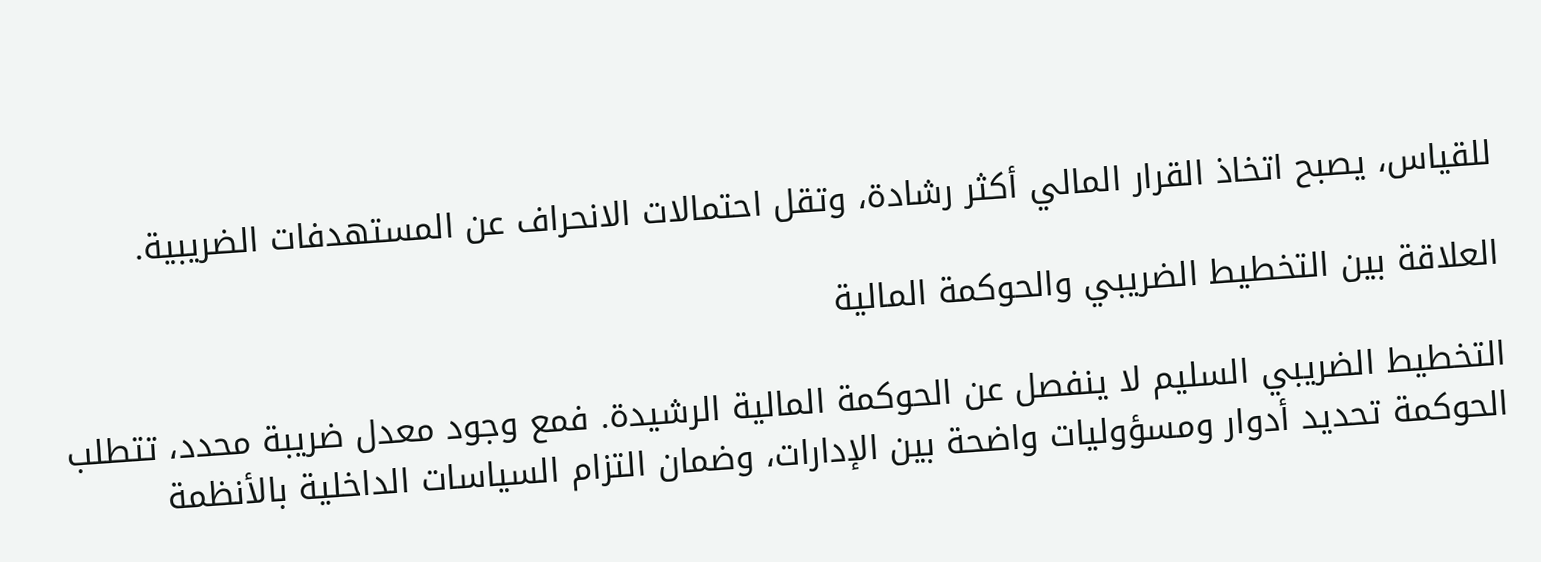للقياس، يصبح اتخاذ القرار المالي أكثر رشادة، وتقل احتمالات الانحراف عن المستهدفات الضريبية.

العلاقة بين التخطيط الضريبي والحوكمة المالية

التخطيط الضريبي السليم لا ينفصل عن الحوكمة المالية الرشيدة. فمع وجود معدل ضريبة محدد، تتطلب الحوكمة تحديد أدوار ومسؤوليات واضحة بين الإدارات، وضمان التزام السياسات الداخلية بالأنظمة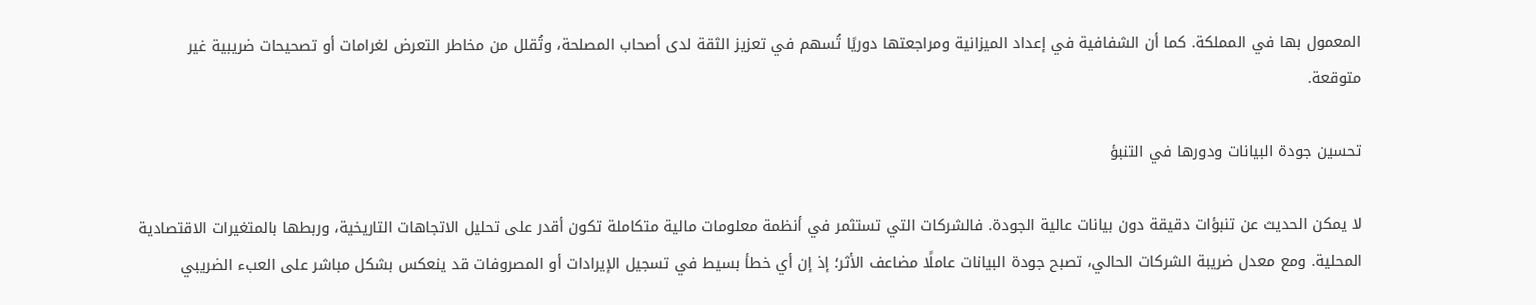المعمول بها في المملكة. كما أن الشفافية في إعداد الميزانية ومراجعتها دوريًا تُسهم في تعزيز الثقة لدى أصحاب المصلحة، وتُقلل من مخاطر التعرض لغرامات أو تصحيحات ضريبية غير متوقعة.

تحسين جودة البيانات ودورها في التنبؤ

لا يمكن الحديث عن تنبؤات دقيقة دون بيانات عالية الجودة. فالشركات التي تستثمر في أنظمة معلومات مالية متكاملة تكون أقدر على تحليل الاتجاهات التاريخية، وربطها بالمتغيرات الاقتصادية المحلية. ومع معدل ضريبة الشركات الحالي، تصبح جودة البيانات عاملًا مضاعف الأثر؛ إذ إن أي خطأ بسيط في تسجيل الإيرادات أو المصروفات قد ينعكس بشكل مباشر على العبء الضريبي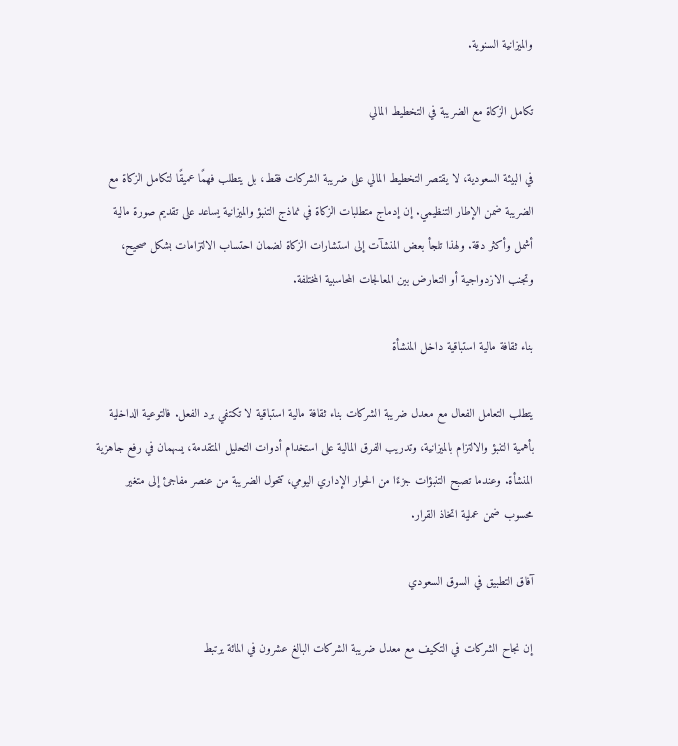والميزانية السنوية.

تكامل الزكاة مع الضريبة في التخطيط المالي

في البيئة السعودية، لا يقتصر التخطيط المالي على ضريبة الشركات فقط، بل يتطلب فهمًا عميقًا لتكامل الزكاة مع الضريبة ضمن الإطار التنظيمي. إن إدماج متطلبات الزكاة في نماذج التنبؤ والميزانية يساعد على تقديم صورة مالية أشمل وأكثر دقة. ولهذا تلجأ بعض المنشآت إلى استشارات الزكاة لضمان احتساب الالتزامات بشكل صحيح، وتجنب الازدواجية أو التعارض بين المعالجات المحاسبية المختلفة.

بناء ثقافة مالية استباقية داخل المنشأة

يتطلب التعامل الفعال مع معدل ضريبة الشركات بناء ثقافة مالية استباقية لا تكتفي برد الفعل. فالتوعية الداخلية بأهمية التنبؤ والالتزام بالميزانية، وتدريب الفرق المالية على استخدام أدوات التحليل المتقدمة، يسهمان في رفع جاهزية المنشأة. وعندما تصبح التنبؤات جزءًا من الحوار الإداري اليومي، تتحول الضريبة من عنصر مفاجئ إلى متغير محسوب ضمن عملية اتخاذ القرار.

آفاق التطبيق في السوق السعودي

إن نجاح الشركات في التكيف مع معدل ضريبة الشركات البالغ عشرون في المائة يرتبط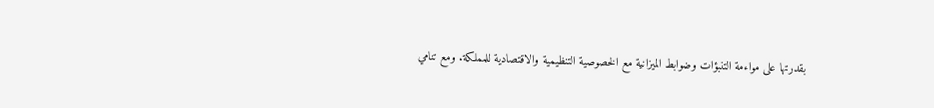بقدرتها على مواءمة التنبؤات وضوابط الميزانية مع الخصوصية التنظيمية والاقتصادية للمملكة. ومع تنامي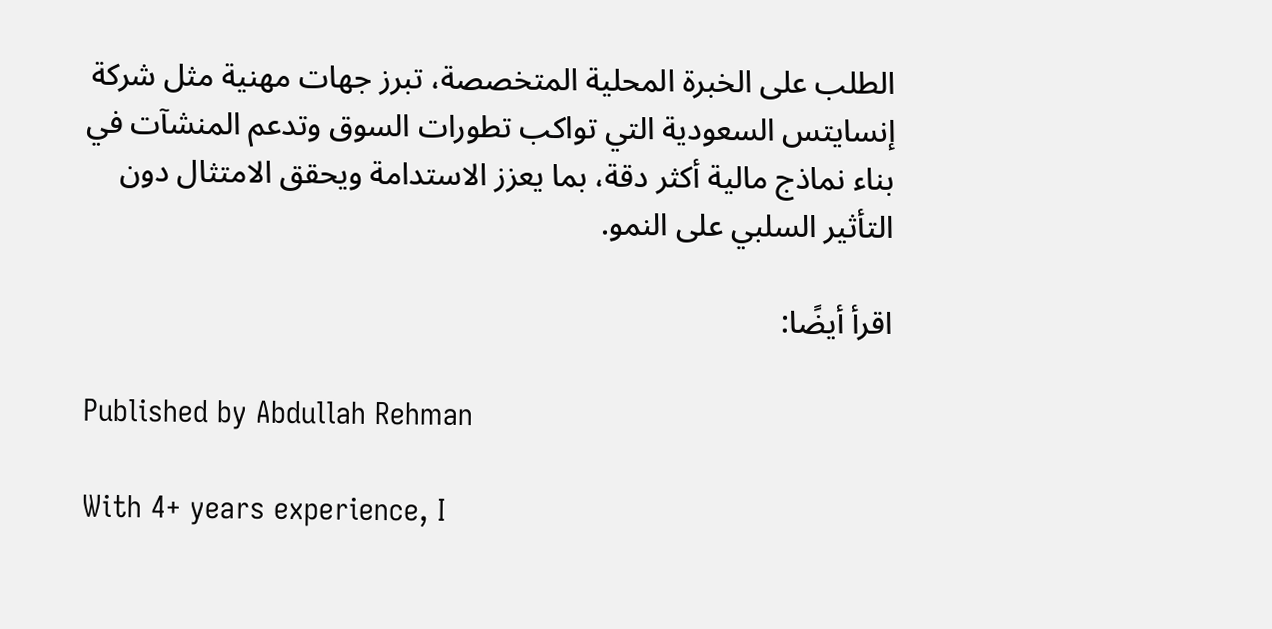الطلب على الخبرة المحلية المتخصصة، تبرز جهات مهنية مثل شركة إنسايتس السعودية التي تواكب تطورات السوق وتدعم المنشآت في بناء نماذج مالية أكثر دقة، بما يعزز الاستدامة ويحقق الامتثال دون التأثير السلبي على النمو.

اقرأ أيضًا:

Published by Abdullah Rehman

With 4+ years experience, I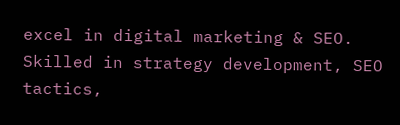excel in digital marketing & SEO. Skilled in strategy development, SEO tactics,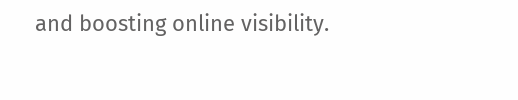and boosting online visibility.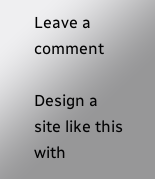Leave a comment

Design a site like this with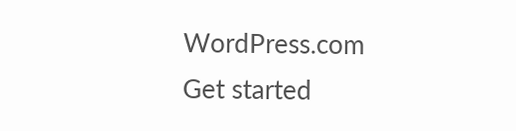WordPress.com
Get started